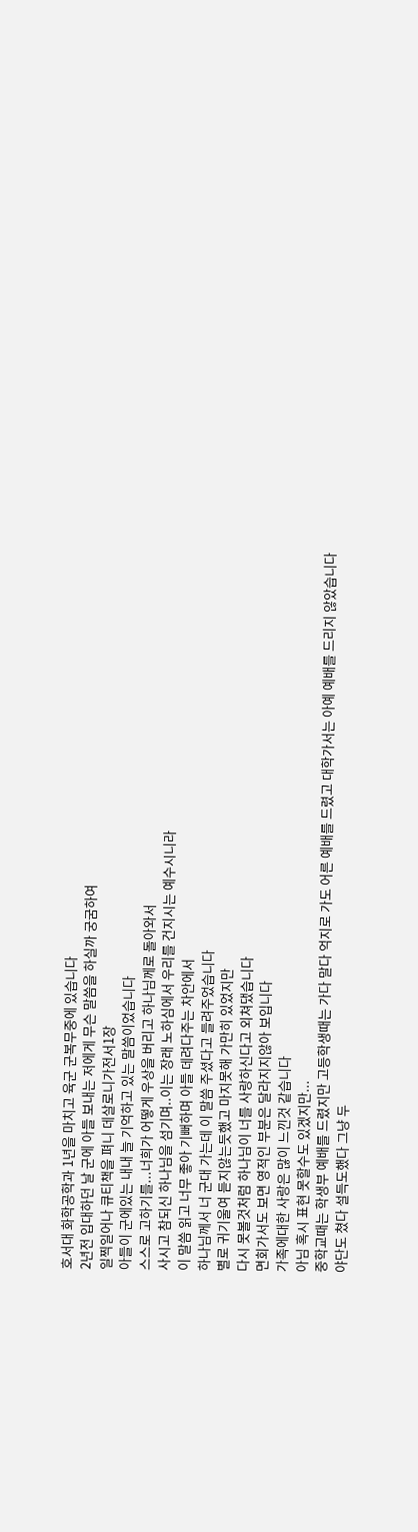호서대 화학공학과 1년을 마치고 육군 군복무중에 있습니다
2년전 입대하던 날 군에 아들 보내는 저에게 무슨 말씀을 하실까 궁굼하여
일찍일어나 큐티책을 펴니 데살로니가전서1장
아들이 군에있는 내내 늘 기억하고 있는 말씀이었습니다
스스로 고하기를...너희가 어떻게 우상을 버리고 하나님께로 돌아와서
사시고 참되신 하나님을 섬기며..이는 장래 노하심에서 우리를 건지시는 예수시니라
이 말씀 읽고 너무 좋아 기뻐하며 아들 데려다주는 차안에서
하나님께서 너 군대 가는데 이 말씀 주셨다고 들려주었습니다
별로 귀기울여 듣지않는듯했고 마지못해 가만히 있었지만
다시 못볼것처럼 하나님이 너를 사랑하신다고 외쳐댔습니다
면회가서도 보면 영적인 부분은 달라지지않아 보입니다
가족에대한 사랑은 많이 느낀것 같습니다
아님 혹시 표현 못할수도 있겠지만...
중학교때는 학생부 예배를 드렸지만 고등학생때는 가다 말다 억지로 가도 어른 예배를 드렸고 대학가서는 아예 예배를 드리지 않았습니다
야단도 쳤다 설득도했다 그냥 두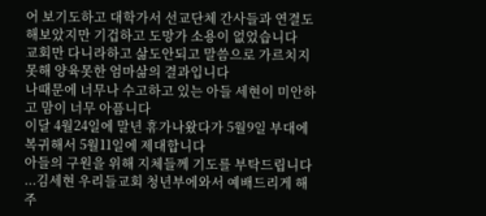어 보기도하고 대학가서 선교단체 간사들과 연결도 해보았지만 기겁하고 도망가 소용이 없었습니다
교회만 다니라하고 삶도안되고 말씀으로 가르치지못해 양육못한 엄마삶의 결과입니다
나때문에 너무나 수고하고 있는 아들 세현이 미안하고 맘이 너무 아픔니다
이달 4월24일에 말년 휴가나왔다가 5월9일 부대에 복귀해서 5월11일에 제대합니다
아들의 구원을 위해 지체들께 기도를 부탁드립니다
...김세현 우리들교회 청년부에와서 예배드리게 해주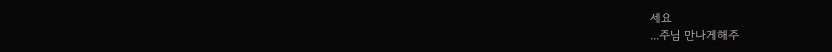세요
...주님 만나게해주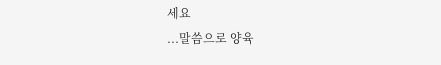세요
...말씀으로 양육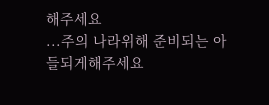해주세요
...주의 나라위해 준비되는 아들되게해주세요